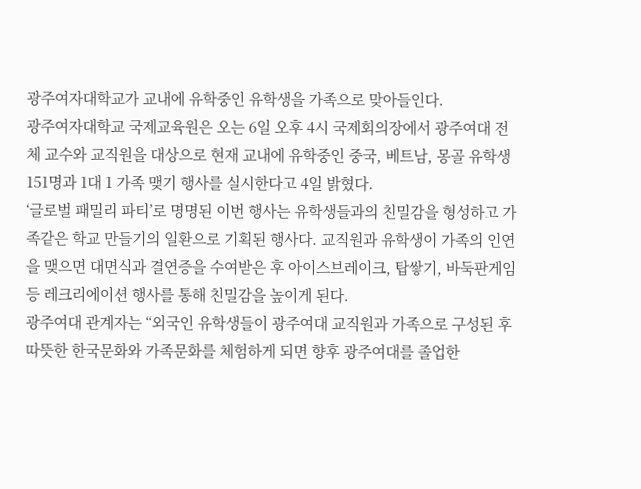광주여자대학교가 교내에 유학중인 유학생을 가족으로 맞아들인다.
광주여자대학교 국제교육원은 오는 6일 오후 4시 국제회의장에서 광주여대 전체 교수와 교직원을 대상으로 현재 교내에 유학중인 중국, 베트남, 몽골 유학생 151명과 1대 1 가족 맺기 행사를 실시한다고 4일 밝혔다.
‘글로벌 패밀리 파티’로 명명된 이번 행사는 유학생들과의 친밀감을 형성하고 가족같은 학교 만들기의 일환으로 기획된 행사다. 교직원과 유학생이 가족의 인연을 맺으면 대면식과 결연증을 수여받은 후 아이스브레이크, 탑쌓기, 바둑판게임 등 레크리에이션 행사를 통해 친밀감을 높이게 된다.
광주여대 관계자는 “외국인 유학생들이 광주여대 교직원과 가족으로 구성된 후 따뜻한 한국문화와 가족문화를 체험하게 되면 향후 광주여대를 졸업한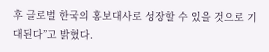후 글로벌 한국의 홍보대사로 성장할 수 있을 것으로 기대된다”고 밝혔다.